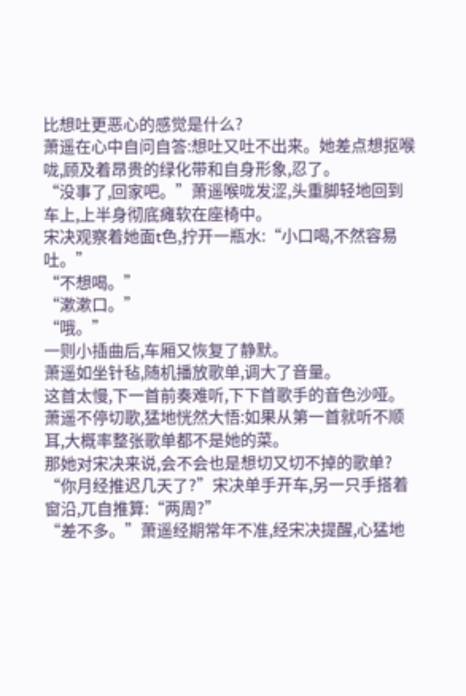比想吐更恶心的感觉是什么?
萧遥在心中自问自答:想吐又吐不出来。她差点想抠喉咙,顾及着昂贵的绿化带和自身形象,忍了。
“没事了,回家吧。”萧遥喉咙发涩,头重脚轻地回到车上,上半身彻底瘫软在座椅中。
宋决观察着她面t色,拧开一瓶水:“小口喝,不然容易吐。”
“不想喝。”
“漱漱口。”
“哦。”
一则小插曲后,车厢又恢复了静默。
萧遥如坐针毡,随机播放歌单,调大了音量。
这首太慢,下一首前奏难听,下下首歌手的音色沙哑。萧遥不停切歌,猛地恍然大悟:如果从第一首就听不顺耳,大概率整张歌单都不是她的菜。
那她对宋决来说,会不会也是想切又切不掉的歌单?
“你月经推迟几天了?”宋决单手开车,另一只手搭着窗沿,兀自推算:“两周?”
“差不多。”萧遥经期常年不准,经宋决提醒,心猛地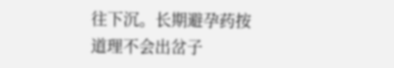往下沉。长期避孕药按道理不会出岔子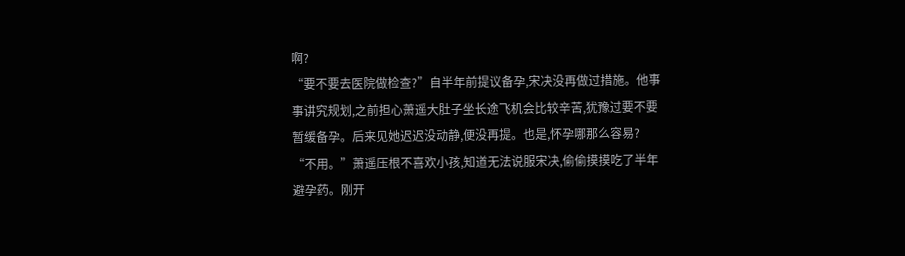啊?
“要不要去医院做检查?”自半年前提议备孕,宋决没再做过措施。他事事讲究规划,之前担心萧遥大肚子坐长途飞机会比较辛苦,犹豫过要不要暂缓备孕。后来见她迟迟没动静,便没再提。也是,怀孕哪那么容易?
“不用。”萧遥压根不喜欢小孩,知道无法说服宋决,偷偷摸摸吃了半年避孕药。刚开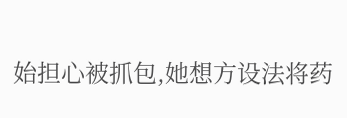始担心被抓包,她想方设法将药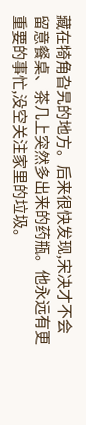藏在犄角旮旯的地方。后来很快发现,宋决才不会留意餐桌、茶几上突然多出来的药瓶。他永远有更重要的事忙,没空关注家里的垃圾。